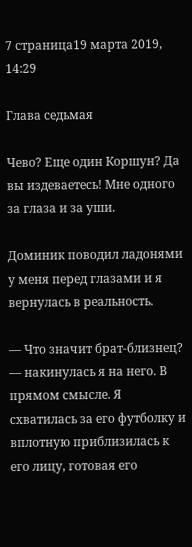7 страница19 марта 2019, 14:29

Глава седьмая

Чево? Еще один Коршун? Да вы издеваетесь! Мне одного за глаза и за уши.

Доминик поводил ладонями у меня перед глазами и я вернулась в реальность.

— Что значит брат-близнец? — накинулась я на него. В прямом смысле. Я схватилась за его футболку и вплотную приблизилась к его лицу, готовая его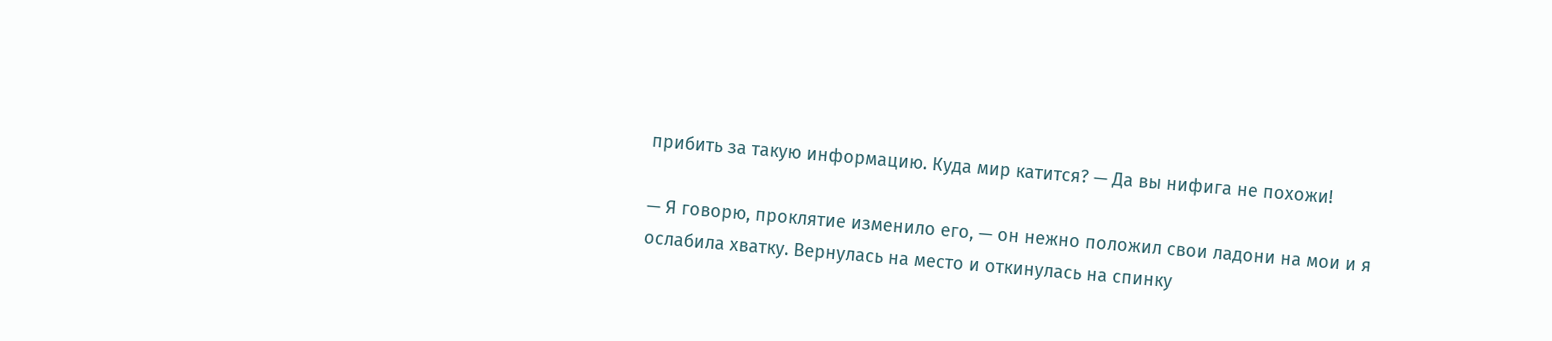прибить за такую информацию. Куда мир катится? — Да вы нифига не похожи!

— Я говорю, проклятие изменило его, — он нежно положил свои ладони на мои и я ослабила хватку. Вернулась на место и откинулась на спинку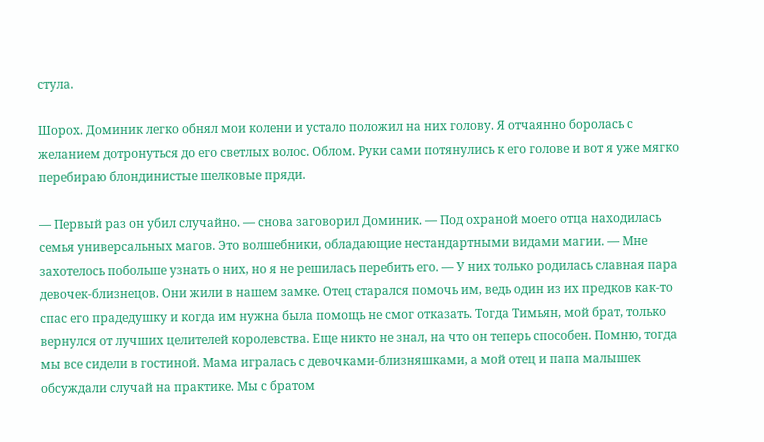стула.

Шорох. Доминик легко обнял мои колени и устало положил на них голову. Я отчаянно боролась с желанием дотронуться до его светлых волос. Облом. Руки сами потянулись к его голове и вот я уже мягко перебираю блондинистые шелковые пряди.

— Первый раз он убил случайно. — снова заговорил Доминик. — Под охраной моего отца находилась семья универсальных магов. Это волшебники, обладающие нестандартными видами магии. — Мне захотелось побольше узнать о них, но я не решилась перебить его. — У них только родилась славная пара девочек-близнецов. Они жили в нашем замке. Отец старался помочь им, ведь один из их предков как-то спас его прадедушку и когда им нужна была помощь не смог отказать. Тогда Тимьян, мой брат, только вернулся от лучших целителей королевства. Еще никто не знал, на что он теперь способен. Помню, тогда мы все сидели в гостиной. Мама игралась с девочками-близняшками, а мой отец и папа малышек обсуждали случай на практике. Мы с братом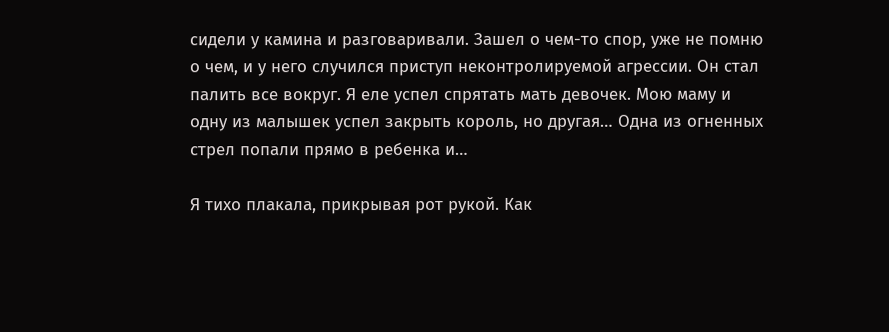сидели у камина и разговаривали. Зашел о чем-то спор, уже не помню о чем, и у него случился приступ неконтролируемой агрессии. Он стал палить все вокруг. Я еле успел спрятать мать девочек. Мою маму и одну из малышек успел закрыть король, но другая… Одна из огненных стрел попали прямо в ребенка и…

Я тихо плакала, прикрывая рот рукой. Как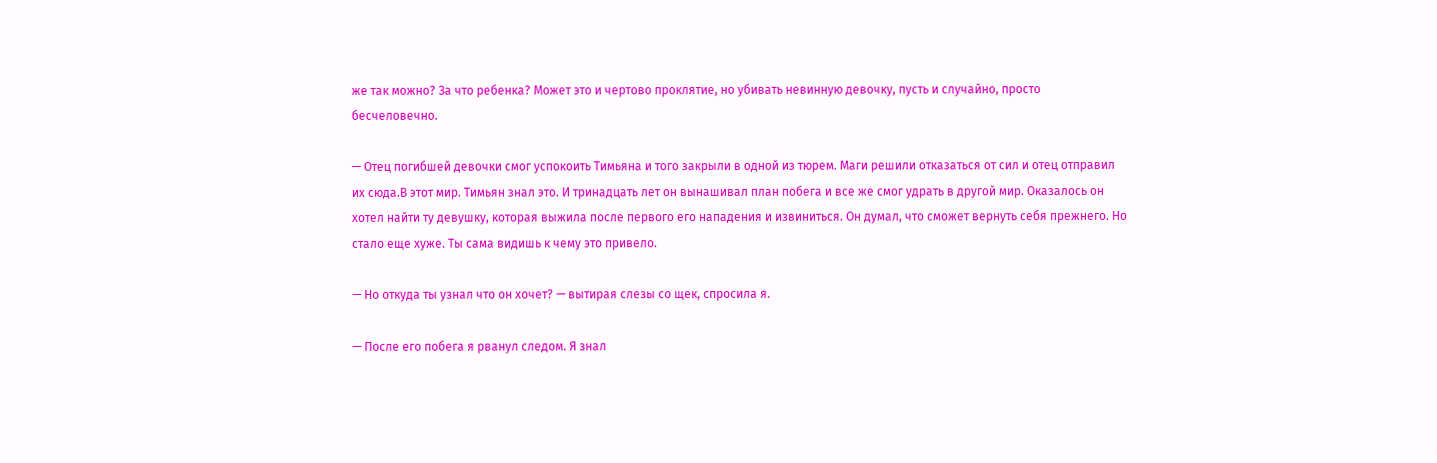же так можно? За что ребенка? Может это и чертово проклятие, но убивать невинную девочку, пусть и случайно, просто бесчеловечно.

— Отец погибшей девочки смог успокоить Тимьяна и того закрыли в одной из тюрем. Маги решили отказаться от сил и отец отправил их сюда.В этот мир. Тимьян знал это. И тринадцать лет он вынашивал план побега и все же смог удрать в другой мир. Оказалось он хотел найти ту девушку, которая выжила после первого его нападения и извиниться. Он думал, что сможет вернуть себя прежнего. Но стало еще хуже. Ты сама видишь к чему это привело.

— Но откуда ты узнал что он хочет? — вытирая слезы со щек, спросила я.

— После его побега я рванул следом. Я знал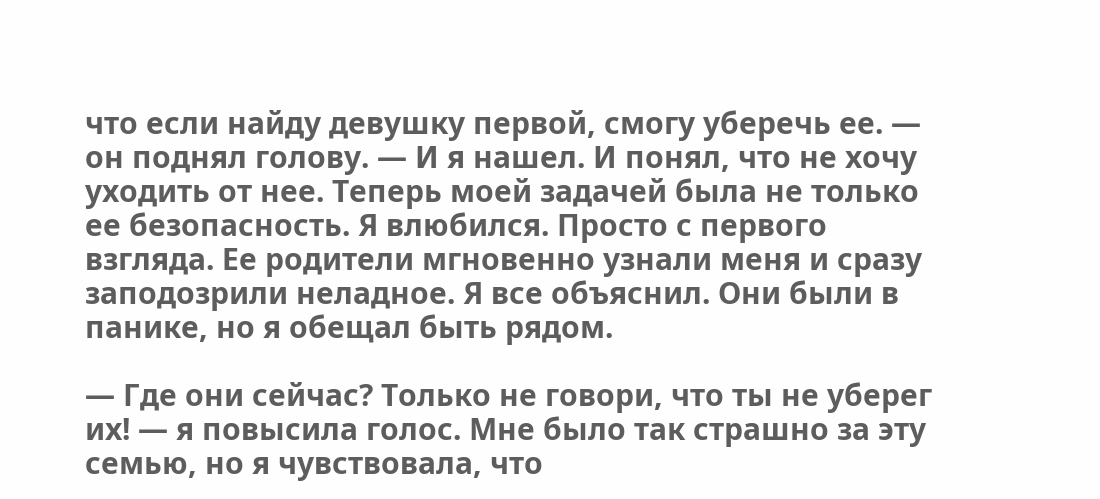что если найду девушку первой, смогу уберечь ее. — он поднял голову. — И я нашел. И понял, что не хочу уходить от нее. Теперь моей задачей была не только ее безопасность. Я влюбился. Просто с первого взгляда. Ее родители мгновенно узнали меня и сразу заподозрили неладное. Я все объяснил. Они были в панике, но я обещал быть рядом.

— Где они сейчас? Только не говори, что ты не уберег их! — я повысила голос. Мне было так страшно за эту семью, но я чувствовала, что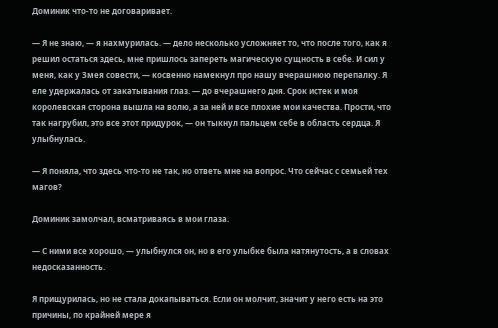Доминик что-то не договаривает.

— Я не знаю, — я нахмурилась. — дело несколько усложняет то, что после того, как я решил остаться здесь, мне пришлось запереть магическую сущность в себе. И сил у меня, как у Змея совести, — косвенно намекнул про нашу вчерашнюю перепалку. Я еле удержалась от закатывания глаз. — до вчерашнего дня. Срок истек и моя королевская сторона вышла на волю, а за ней и все плохие мои качества. Прости, что так нагрубил, это все этот придурок, — он тыкнул пальцем себе в область сердца. Я улыбнулась.

— Я поняла, что здесь что-то не так, но ответь мне на вопрос. Что сейчас с семьей тех магов?

Доминик замолчал, всматриваясь в мои глаза.

— С ними все хорошо, — улыбнулся он, но в его улыбке была натянутость, а в словах недосказанность.

Я прищурилась, но не стала докапываться. Если он молчит, значит у него есть на это причины, по крайней мере я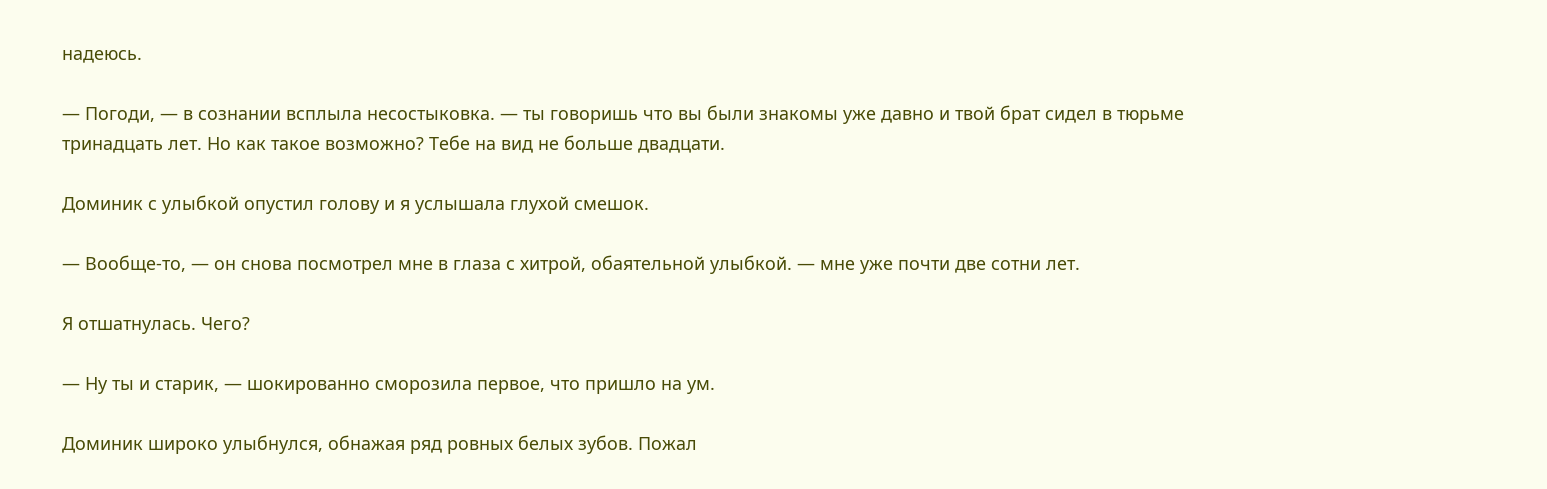надеюсь.

— Погоди, — в сознании всплыла несостыковка. — ты говоришь что вы были знакомы уже давно и твой брат сидел в тюрьме тринадцать лет. Но как такое возможно? Тебе на вид не больше двадцати.

Доминик с улыбкой опустил голову и я услышала глухой смешок.

— Вообще-то, — он снова посмотрел мне в глаза с хитрой, обаятельной улыбкой. — мне уже почти две сотни лет.

Я отшатнулась. Чего?

— Ну ты и старик, — шокированно сморозила первое, что пришло на ум.

Доминик широко улыбнулся, обнажая ряд ровных белых зубов. Пожал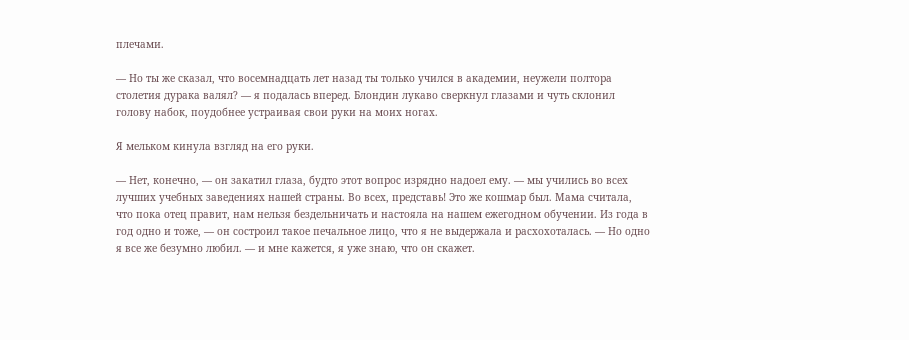плечами.

— Но ты же сказал, что восемнадцать лет назад ты только учился в академии, неужели полтора столетия дурака валял? — я подалась вперед. Блондин лукаво сверкнул глазами и чуть склонил голову набок, поудобнее устраивая свои руки на моих ногах.

Я мельком кинула взгляд на его руки.

— Нет, конечно, — он закатил глаза, будто этот вопрос изрядно надоел ему. — мы учились во всех лучших учебных заведениях нашей страны. Во всех, представь! Это же кошмар был. Мама считала, что пока отец правит, нам нельзя бездельничать и настояла на нашем ежегодном обучении. Из года в год одно и тоже, — он состроил такое печальное лицо, что я не выдержала и расхохоталась. — Но одно я все же безумно любил. — и мне кажется, я уже знаю, что он скажет.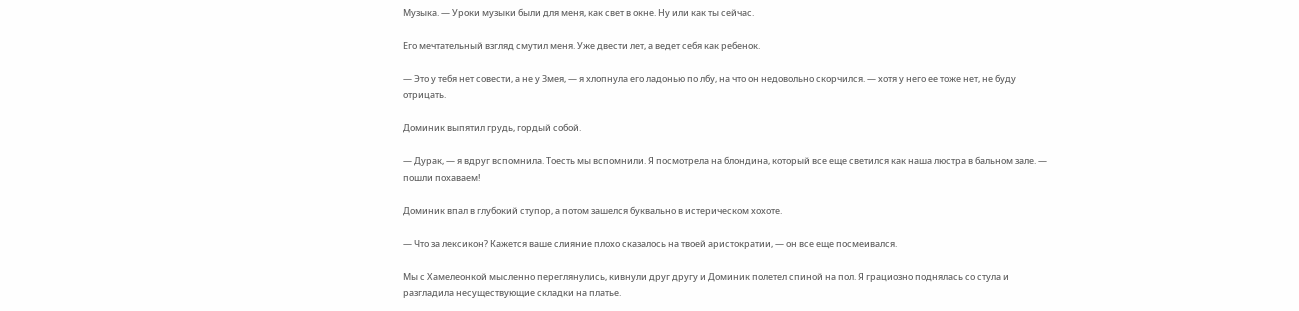Музыка. — Уроки музыки были для меня, как свет в окне. Ну или как ты сейчас.

Его мечтательный взгляд смутил меня. Уже двести лет, а ведет себя как ребенок.

— Это у тебя нет совести, а не у Змея, — я хлопнула его ладонью по лбу, на что он недовольно скорчился. — хотя у него ее тоже нет, не буду отрицать.

Доминик выпятил грудь, гордый собой.

— Дурак, — я вдруг вспомнила. Тоесть мы вспомнили. Я посмотрела на блондина, который все еще светился как наша люстра в бальном зале. — пошли похаваем!

Доминик впал в глубокий ступор, а потом зашелся буквально в истерическом хохоте.

— Что за лексикон? Кажется ваше слияние плохо сказалось на твоей аристократии, — он все еще посмеивался.

Мы с Хамелеонкой мысленно переглянулись, кивнули друг другу и Доминик полетел спиной на пол. Я грациозно поднялась со стула и разгладила несуществующие складки на платье.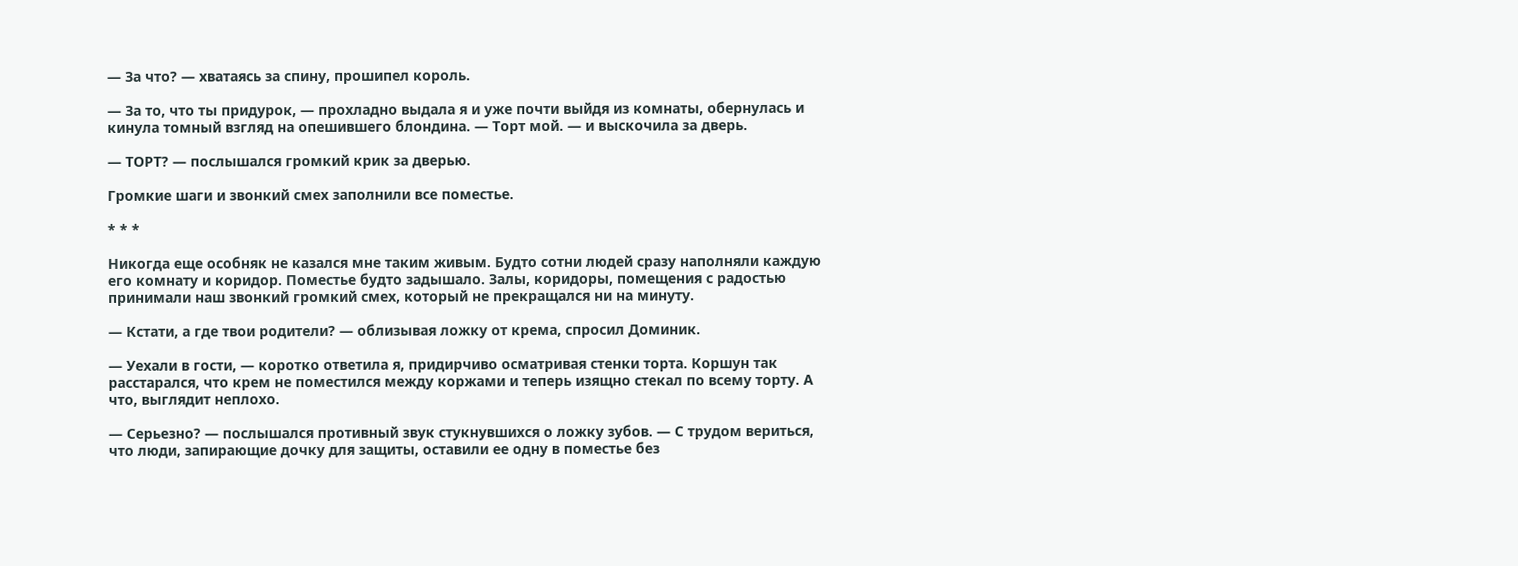— За что? — хватаясь за спину, прошипел король.

— За то, что ты придурок, — прохладно выдала я и уже почти выйдя из комнаты, обернулась и кинула томный взгляд на опешившего блондина. — Торт мой. — и выскочила за дверь.

— ТОРТ? — послышался громкий крик за дверью.

Громкие шаги и звонкий смех заполнили все поместье.

* * *

Никогда еще особняк не казался мне таким живым. Будто сотни людей сразу наполняли каждую его комнату и коридор. Поместье будто задышало. Залы, коридоры, помещения с радостью принимали наш звонкий громкий смех, который не прекращался ни на минуту.

— Кстати, а где твои родители? — облизывая ложку от крема, спросил Доминик.

— Уехали в гости, — коротко ответила я, придирчиво осматривая стенки торта. Коршун так расстарался, что крем не поместился между коржами и теперь изящно стекал по всему торту. А что, выглядит неплохо.

— Серьезно? — послышался противный звук стукнувшихся о ложку зубов. — С трудом вериться, что люди, запирающие дочку для защиты, оставили ее одну в поместье без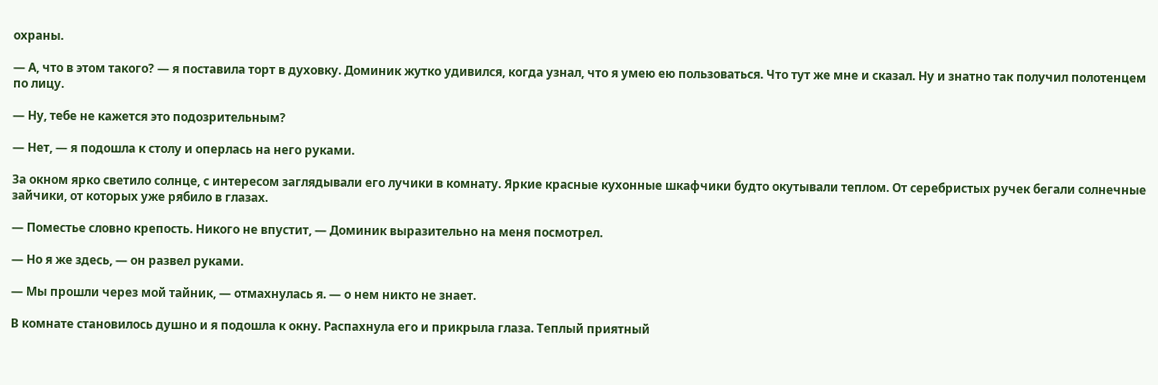охраны.

— А, что в этом такого? — я поставила торт в духовку. Доминик жутко удивился, когда узнал, что я умею ею пользоваться. Что тут же мне и сказал. Ну и знатно так получил полотенцем по лицу.

— Ну, тебе не кажется это подозрительным?

— Нет, — я подошла к столу и оперлась на него руками.

За окном ярко светило солнце, с интересом заглядывали его лучики в комнату. Яркие красные кухонные шкафчики будто окутывали теплом. От серебристых ручек бегали солнечные зайчики, от которых уже рябило в глазах.

— Поместье словно крепость. Никого не впустит, — Доминик выразительно на меня посмотрел.

— Но я же здесь, — он развел руками.

— Мы прошли через мой тайник, — отмахнулась я. — о нем никто не знает.

В комнате становилось душно и я подошла к окну. Распахнула его и прикрыла глаза. Теплый приятный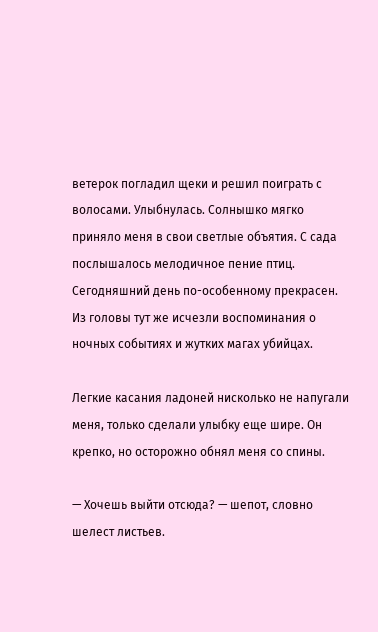ветерок погладил щеки и решил поиграть с волосами. Улыбнулась. Солнышко мягко приняло меня в свои светлые объятия. С сада послышалось мелодичное пение птиц. Сегодняшний день по-особенному прекрасен. Из головы тут же исчезли воспоминания о ночных событиях и жутких магах убийцах.

Легкие касания ладоней нисколько не напугали меня, только сделали улыбку еще шире. Он крепко, но осторожно обнял меня со спины.

— Хочешь выйти отсюда? — шепот, словно шелест листьев.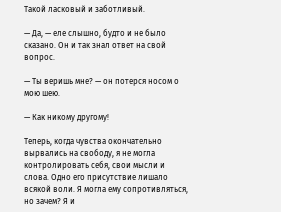Такой ласковый и заботливый.

— Да, — еле слышно, будто и не было сказано. Он и так знал ответ на свой вопрос.

— Ты веришь мне? — он потерся носом о мою шею.

— Как никому другому!

Теперь, когда чувства окончательно вырвались на свободу, я не могла контролировать себя, свои мысли и слова. Одно его присутствие лишало всякой воли. Я могла ему сопротивляться, но зачем? Я и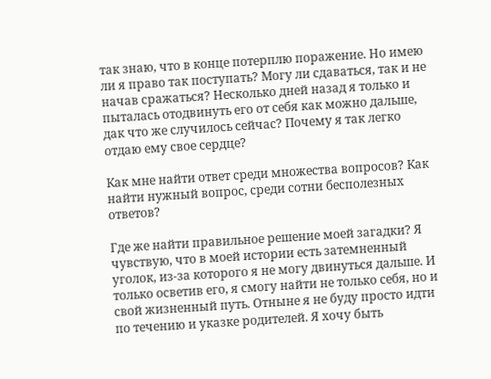так знаю, что в конце потерплю поражение. Но имею ли я право так поступать? Могу ли сдаваться, так и не начав сражаться? Несколько дней назад я только и пыталась отодвинуть его от себя как можно дальше, дак что же случилось сейчас? Почему я так легко отдаю ему свое сердце?

Как мне найти ответ среди множества вопросов? Как найти нужный вопрос, среди сотни бесполезных ответов?

Где же найти правильное решение моей загадки? Я чувствую, что в моей истории есть затемненный уголок, из-за которого я не могу двинуться дальше. И только осветив его, я смогу найти не только себя, но и свой жизненный путь. Отныне я не буду просто идти по течению и указке родителей. Я хочу быть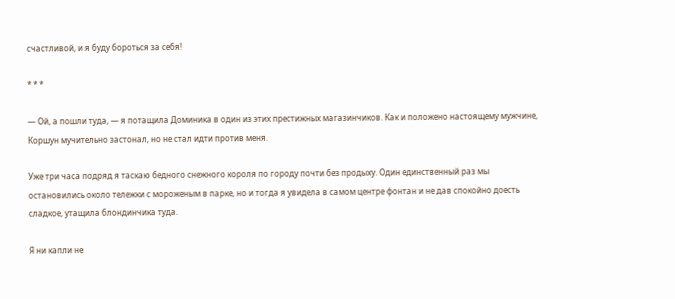счастливой, и я буду бороться за себя!

* * *

— Ой, а пошли туда, — я потащила Доминика в один из этих престижных магазинчиков. Как и положено настоящему мужчине, Коршун мучительно застонал, но не стал идти против меня.

Уже три часа подряд я таскаю бедного снежного короля по городу почти без продыху. Один единственный раз мы остановились около тележки с мороженым в парке, но и тогда я увидела в самом центре фонтан и не дав спокойно доесть сладкое, утащила блондинчика туда.

Я ни капли не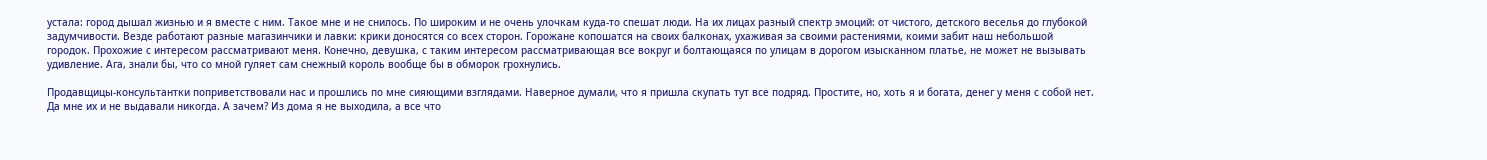устала: город дышал жизнью и я вместе с ним. Такое мне и не снилось. По широким и не очень улочкам куда-то спешат люди. На их лицах разный спектр эмоций: от чистого, детского веселья до глубокой задумчивости. Везде работают разные магазинчики и лавки: крики доносятся со всех сторон. Горожане копошатся на своих балконах, ухаживая за своими растениями, коими забит наш небольшой городок. Прохожие с интересом рассматривают меня. Конечно, девушка, с таким интересом рассматривающая все вокруг и болтающаяся по улицам в дорогом изысканном платье, не может не вызывать удивление. Ага, знали бы, что со мной гуляет сам снежный король вообще бы в обморок грохнулись.

Продавщицы-консультантки поприветствовали нас и прошлись по мне сияющими взглядами. Наверное думали, что я пришла скупать тут все подряд. Простите, но, хоть я и богата, денег у меня с собой нет. Да мне их и не выдавали никогда. А зачем? Из дома я не выходила, а все что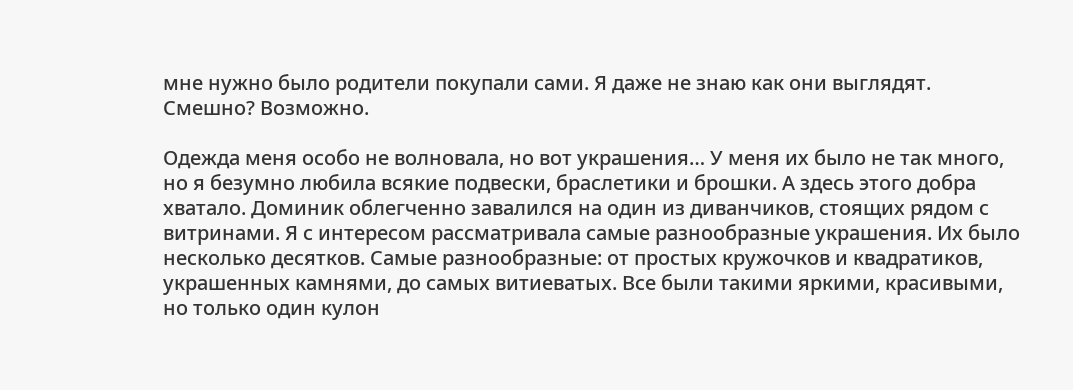мне нужно было родители покупали сами. Я даже не знаю как они выглядят. Смешно? Возможно.

Одежда меня особо не волновала, но вот украшения… У меня их было не так много, но я безумно любила всякие подвески, браслетики и брошки. А здесь этого добра хватало. Доминик облегченно завалился на один из диванчиков, стоящих рядом с витринами. Я с интересом рассматривала самые разнообразные украшения. Их было несколько десятков. Самые разнообразные: от простых кружочков и квадратиков, украшенных камнями, до самых витиеватых. Все были такими яркими, красивыми, но только один кулон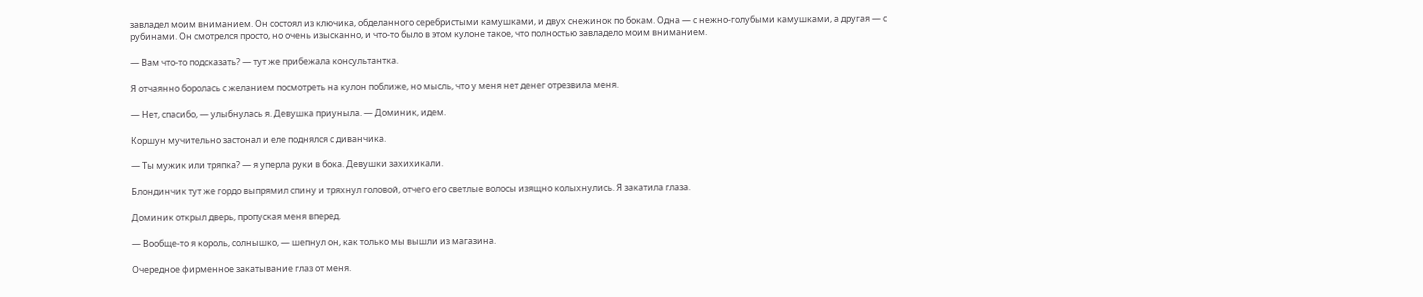завладел моим вниманием. Он состоял из ключика, обделанного серебристыми камушками, и двух снежинок по бокам. Одна — с нежно-голубыми камушками, а другая — с рубинами. Он смотрелся просто, но очень изысканно, и что-то было в этом кулоне такое, что полностью завладело моим вниманием.

— Вам что-то подсказать? — тут же прибежала консультантка.

Я отчаянно боролась с желанием посмотреть на кулон поближе, но мысль, что у меня нет денег отрезвила меня.

— Нет, спасибо, — улыбнулась я. Девушка приуныла. — Доминик, идем.

Коршун мучительно застонал и еле поднялся с диванчика.

— Ты мужик или тряпка? — я уперла руки в бока. Девушки захихикали.

Блондинчик тут же гордо выпрямил спину и тряхнул головой, отчего его светлые волосы изящно колыхнулись. Я закатила глаза.

Доминик открыл дверь, пропуская меня вперед.

— Вообще-то я король, солнышко, — шепнул он, как только мы вышли из магазина.

Очередное фирменное закатывание глаз от меня.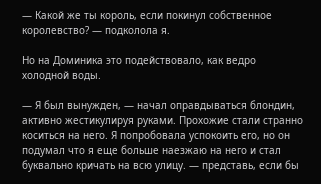— Какой же ты король, если покинул собственное королевство? — подколола я.

Но на Доминика это подействовало, как ведро холодной воды.

— Я был вынужден, — начал оправдываться блондин, активно жестикулируя руками. Прохожие стали странно коситься на него. Я попробовала успокоить его, но он подумал что я еще больше наезжаю на него и стал буквально кричать на всю улицу. — представь, если бы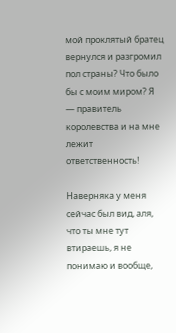мой проклятый братец вернулся и разгромил пол страны? Что было бы с моим миром? Я — правитель королевства и на мне лежит ответственность!

Наверняка у меня сейчас был вид, аля, что ты мне тут втираешь, я не понимаю и вообще,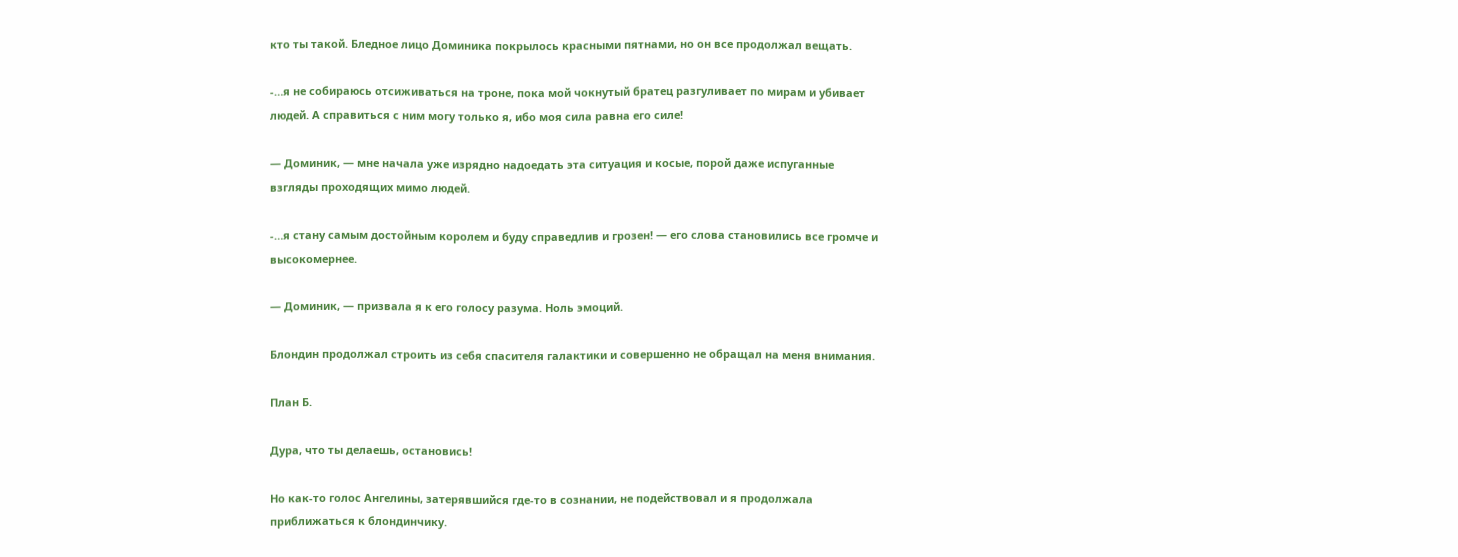кто ты такой. Бледное лицо Доминика покрылось красными пятнами, но он все продолжал вещать.

-…я не собираюсь отсиживаться на троне, пока мой чокнутый братец разгуливает по мирам и убивает людей. А справиться с ним могу только я, ибо моя сила равна его силе!

— Доминик, — мне начала уже изрядно надоедать эта ситуация и косые, порой даже испуганные взгляды проходящих мимо людей.

-…я стану самым достойным королем и буду справедлив и грозен! — его слова становились все громче и высокомернее.

— Доминик, — призвала я к его голосу разума. Ноль эмоций.

Блондин продолжал строить из себя спасителя галактики и совершенно не обращал на меня внимания.

План Б.

Дура, что ты делаешь, остановись!

Но как-то голос Ангелины, затерявшийся где-то в сознании, не подействовал и я продолжала приближаться к блондинчику.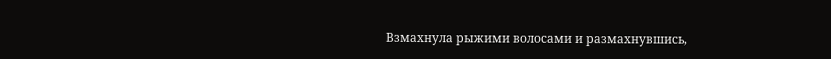Взмахнула рыжими волосами и размахнувшись,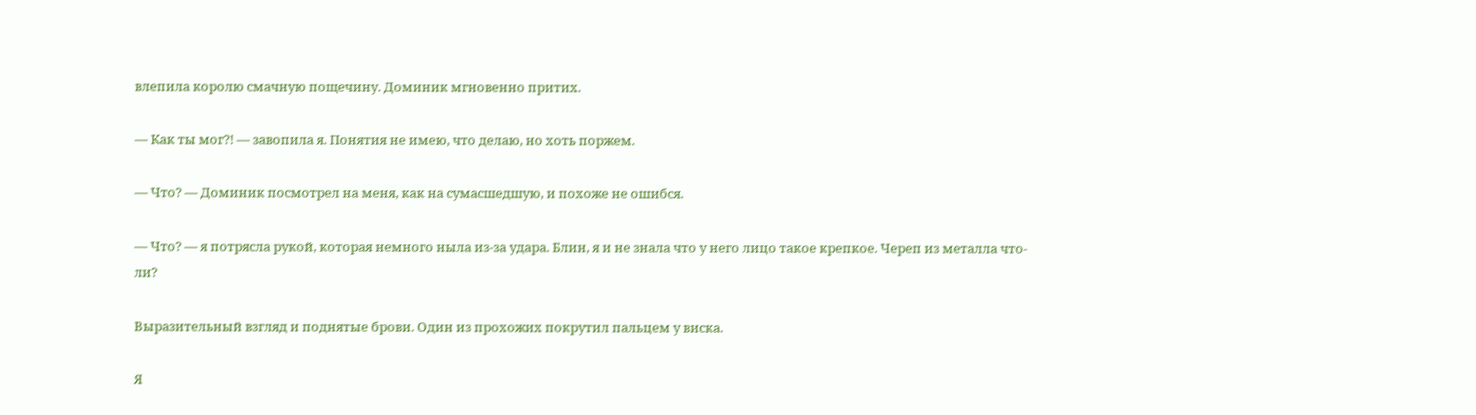влепила королю смачную пощечину. Доминик мгновенно притих.

— Как ты мог?! — завопила я. Понятия не имею, что делаю, но хоть поржем.

— Что? — Доминик посмотрел на меня, как на сумасшедшую, и похоже не ошибся.

— Что? — я потрясла рукой, которая немного ныла из-за удара. Блин, я и не знала что у него лицо такое крепкое. Череп из металла что-ли?

Выразительный взгляд и поднятые брови. Один из прохожих покрутил пальцем у виска.

Я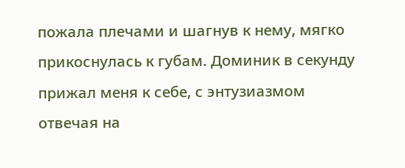пожала плечами и шагнув к нему, мягко прикоснулась к губам. Доминик в секунду прижал меня к себе, с энтузиазмом отвечая на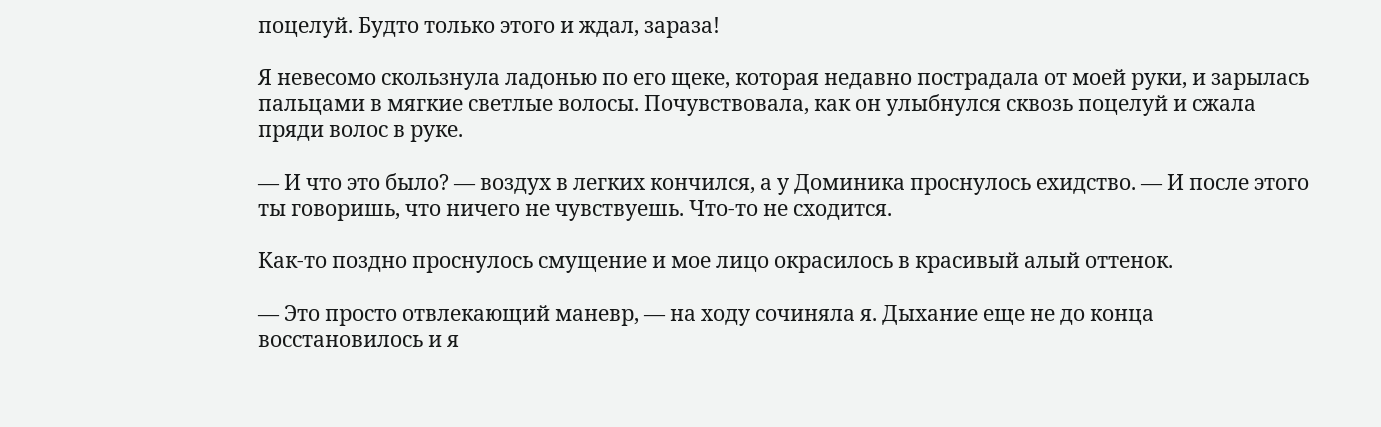поцелуй. Будто только этого и ждал, зараза!

Я невесомо скользнула ладонью по его щеке, которая недавно пострадала от моей руки, и зарылась пальцами в мягкие светлые волосы. Почувствовала, как он улыбнулся сквозь поцелуй и сжала пряди волос в руке.

— И что это было? — воздух в легких кончился, а у Доминика проснулось ехидство. — И после этого ты говоришь, что ничего не чувствуешь. Что-то не сходится.

Как-то поздно проснулось смущение и мое лицо окрасилось в красивый алый оттенок.

— Это просто отвлекающий маневр, — на ходу сочиняла я. Дыхание еще не до конца восстановилось и я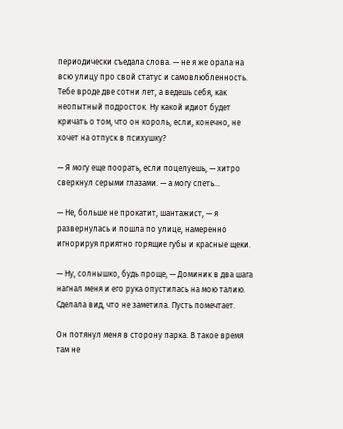периодически съедала слова. — не я же орала на всю улицу про свой статус и самовлюбленность. Тебе вроде две сотни лет, а ведешь себя, как неопытный подросток. Ну какой идиот будет кричать о том, что он король, если, конечно, не хочет на отпуск в психушку?

— Я могу еще поорать, если поцелуешь, — хитро сверкнул серыми глазами. — а могу спеть…

— Не, больше не прокатит, шантажист, — я развернулась и пошла по улице, намеренно игнорируя приятно горящие губы и красные щеки.

— Ну, солнышко, будь проще, — Доминик в два шага нагнал меня и его рука опустилась на мою талию. Сделала вид, что не заметила. Пусть помечтает.

Он потянул меня в сторону парка. В такое время там не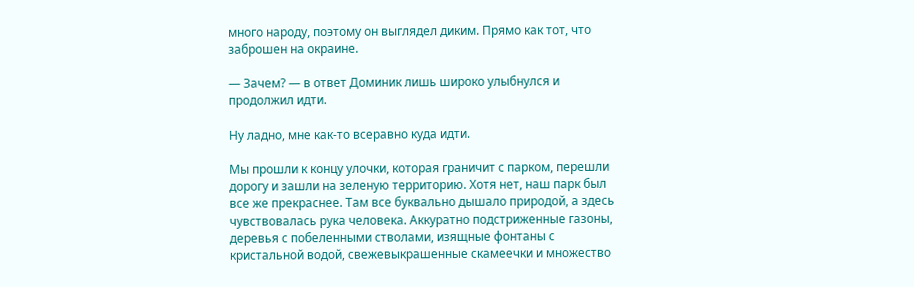много народу, поэтому он выглядел диким. Прямо как тот, что заброшен на окраине.

— Зачем? — в ответ Доминик лишь широко улыбнулся и продолжил идти.

Ну ладно, мне как-то всеравно куда идти.

Мы прошли к концу улочки, которая граничит с парком, перешли дорогу и зашли на зеленую территорию. Хотя нет, наш парк был все же прекраснее. Там все буквально дышало природой, а здесь чувствовалась рука человека. Аккуратно подстриженные газоны, деревья с побеленными стволами, изящные фонтаны с кристальной водой, свежевыкрашенные скамеечки и множество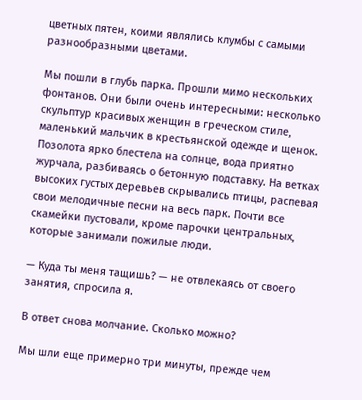цветных пятен, коими являлись клумбы с самыми разнообразными цветами.

Мы пошли в глубь парка. Прошли мимо нескольких фонтанов. Они были очень интересными: несколько скульптур красивых женщин в греческом стиле, маленький мальчик в крестьянской одежде и щенок. Позолота ярко блестела на солнце, вода приятно журчала, разбиваясь о бетонную подставку. На ветках высоких густых деревьев скрывались птицы, распевая свои мелодичные песни на весь парк. Почти все скамейки пустовали, кроме парочки центральных, которые занимали пожилые люди.

— Куда ты меня тащишь? — не отвлекаясь от своего занятия, спросила я.

В ответ снова молчание. Сколько можно?

Мы шли еще примерно три минуты, прежде чем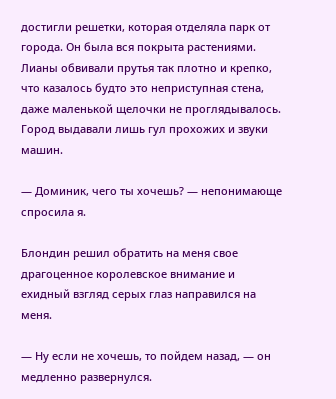достигли решетки, которая отделяла парк от города. Он была вся покрыта растениями. Лианы обвивали прутья так плотно и крепко, что казалось будто это неприступная стена, даже маленькой щелочки не проглядывалось. Город выдавали лишь гул прохожих и звуки машин.

— Доминик, чего ты хочешь? — непонимающе спросила я.

Блондин решил обратить на меня свое драгоценное королевское внимание и ехидный взгляд серых глаз направился на меня.

— Ну если не хочешь, то пойдем назад, — он медленно развернулся.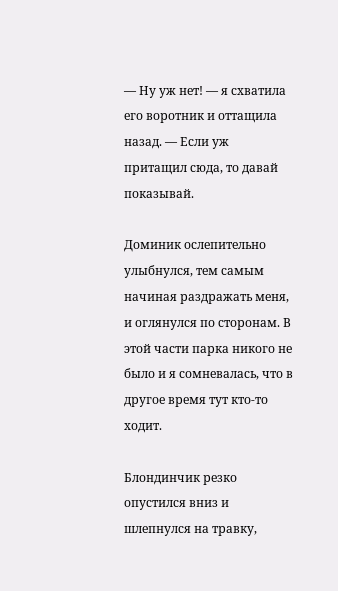— Ну уж нет! — я схватила его воротник и оттащила назад. — Если уж притащил сюда, то давай показывай.

Доминик ослепительно улыбнулся, тем самым начиная раздражать меня, и оглянулся по сторонам. В этой части парка никого не было и я сомневалась, что в другое время тут кто-то ходит.

Блондинчик резко опустился вниз и шлепнулся на травку,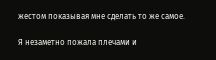жестом показывая мне сделать то же самое.

Я незаметно пожала плечами и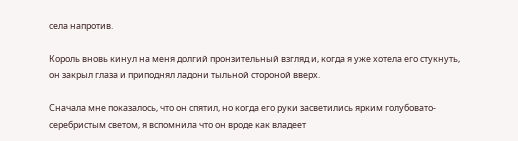села напротив.

Король вновь кинул на меня долгий пронзительный взгляд и, когда я уже хотела его стукнуть, он закрыл глаза и приподнял ладони тыльной стороной вверх.

Сначала мне показалось, что он спятил, но когда его руки засветились ярким голубовато-серебристым светом, я вспомнила что он вроде как владеет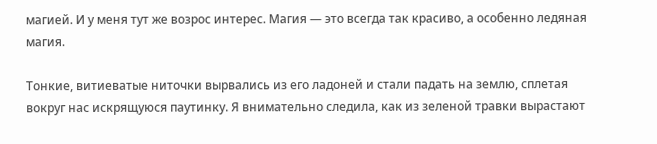магией. И у меня тут же возрос интерес. Магия — это всегда так красиво, а особенно ледяная магия.

Тонкие, витиеватые ниточки вырвались из его ладоней и стали падать на землю, сплетая вокруг нас искрящуюся паутинку. Я внимательно следила, как из зеленой травки вырастают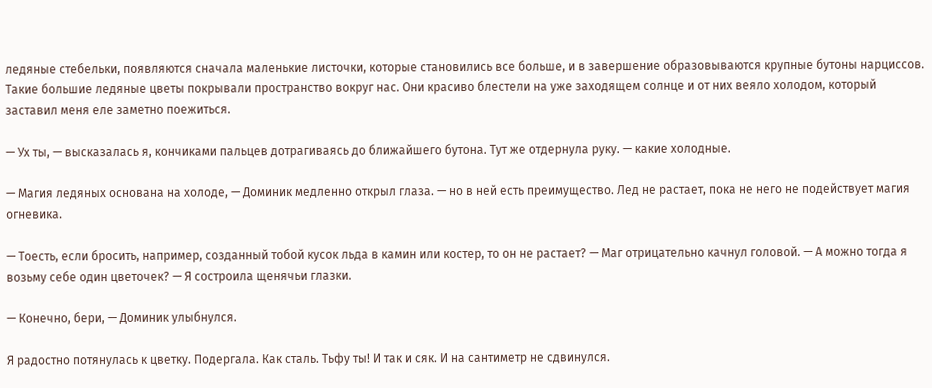ледяные стебельки, появляются сначала маленькие листочки, которые становились все больше, и в завершение образовываются крупные бутоны нарциссов. Такие большие ледяные цветы покрывали пространство вокруг нас. Они красиво блестели на уже заходящем солнце и от них веяло холодом, который заставил меня еле заметно поежиться.

— Ух ты, — высказалась я, кончиками пальцев дотрагиваясь до ближайшего бутона. Тут же отдернула руку. — какие холодные.

— Магия ледяных основана на холоде, — Доминик медленно открыл глаза. — но в ней есть преимущество. Лед не растает, пока не него не подействует магия огневика.

— Тоесть, если бросить, например, созданный тобой кусок льда в камин или костер, то он не растает? — Маг отрицательно качнул головой. — А можно тогда я возьму себе один цветочек? — Я состроила щенячьи глазки.

— Конечно, бери, — Доминик улыбнулся.

Я радостно потянулась к цветку. Подергала. Как сталь. Тьфу ты! И так и сяк. И на сантиметр не сдвинулся.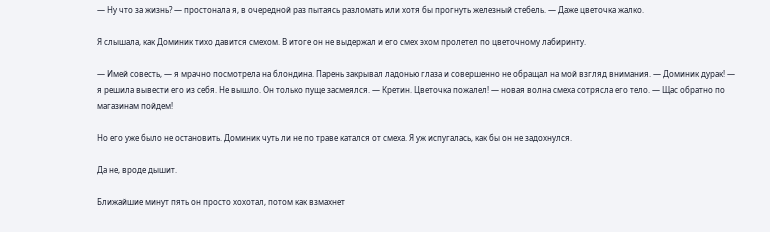— Ну что за жизнь? — простонала я, в очередной раз пытаясь разломать или хотя бы прогнуть железный стебель. — Даже цветочка жалко.

Я слышала, как Доминик тихо давится смехом. В итоге он не выдержал и его смех эхом пролетел по цветочному лабиринту.

— Имей совесть, — я мрачно посмотрела на блондина. Парень закрывал ладонью глаза и совершенно не обращал на мой взгляд внимания. — Доминик дурак! — я решила вывести его из себя. Не вышло. Он только пуще засмеялся. — Кретин. Цветочка пожалел! — новая волна смеха сотрясла его тело. — Щас обратно по магазинам пойдем!

Но его уже было не остановить. Доминик чуть ли не по траве катался от смеха. Я уж испугалась, как бы он не задохнулся.

Да не, вроде дышит.

Ближайшие минут пять он просто хохотал, потом как взмахнет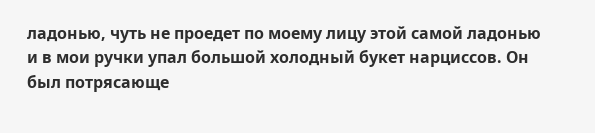ладонью, чуть не проедет по моему лицу этой самой ладонью и в мои ручки упал большой холодный букет нарциссов. Он был потрясающе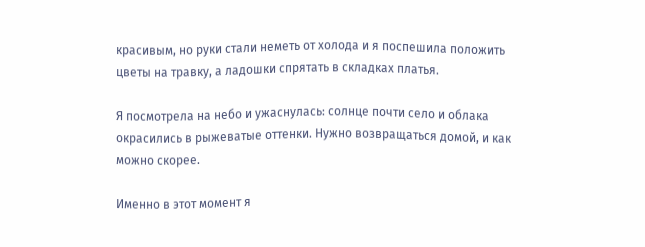красивым, но руки стали неметь от холода и я поспешила положить цветы на травку, а ладошки спрятать в складках платья.

Я посмотрела на небо и ужаснулась: солнце почти село и облака окрасились в рыжеватые оттенки. Нужно возвращаться домой, и как можно скорее.

Именно в этот момент я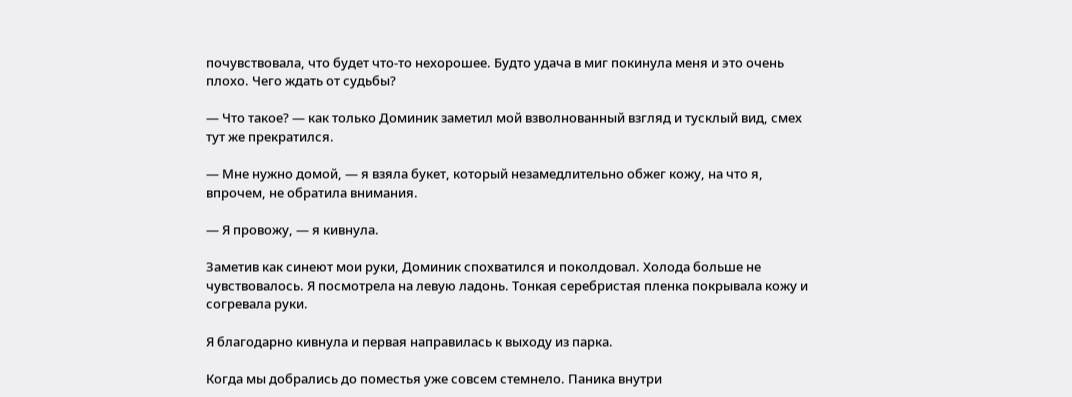почувствовала, что будет что-то нехорошее. Будто удача в миг покинула меня и это очень плохо. Чего ждать от судьбы?

— Что такое? — как только Доминик заметил мой взволнованный взгляд и тусклый вид, смех тут же прекратился.

— Мне нужно домой, — я взяла букет, который незамедлительно обжег кожу, на что я, впрочем, не обратила внимания.

— Я провожу, — я кивнула.

Заметив как синеют мои руки, Доминик спохватился и поколдовал. Холода больше не чувствовалось. Я посмотрела на левую ладонь. Тонкая серебристая пленка покрывала кожу и согревала руки.

Я благодарно кивнула и первая направилась к выходу из парка.

Когда мы добрались до поместья уже совсем стемнело. Паника внутри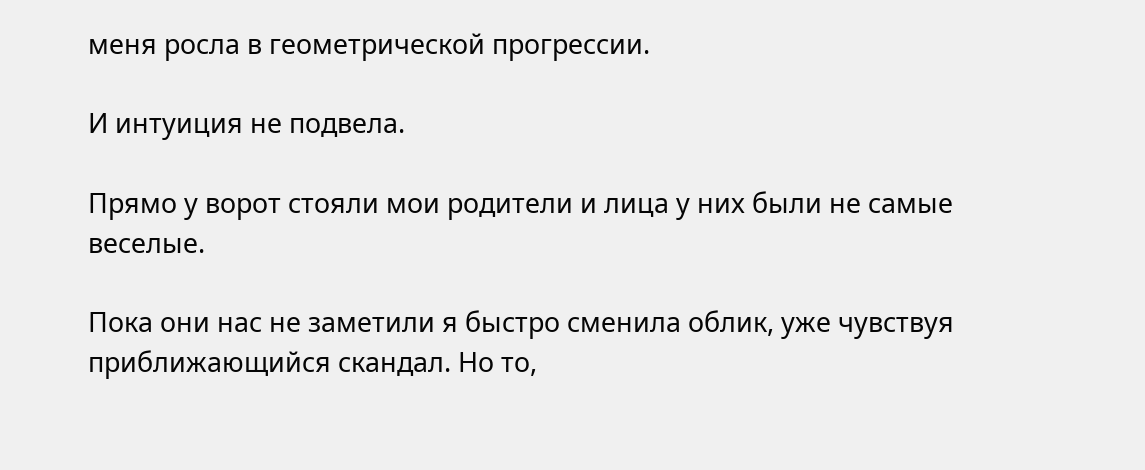меня росла в геометрической прогрессии.

И интуиция не подвела.

Прямо у ворот стояли мои родители и лица у них были не самые веселые.

Пока они нас не заметили я быстро сменила облик, уже чувствуя приближающийся скандал. Но то,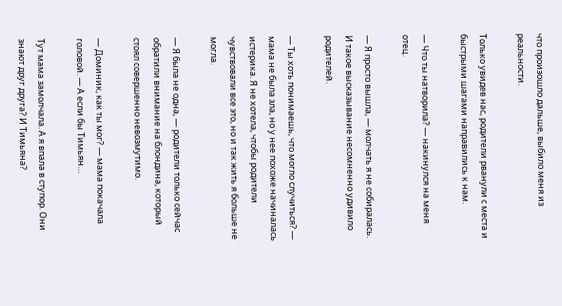что произошло дальше, выбило меня из реальности.

Только увидев нас, родители рванули с места и быстрыми шагами направились к нам.

— Что ты натворила? — накинулся на меня отец.

— Я просто вышла, — молчать я не собиралась. И такое высказывание несомненно удивило родителей.

— Ты хоть понимаешь, что могло случиться? — мама не была зла, но у нее похоже начиналась истерика. Я не хотела, чтобы родители чувствовали все это, но и так жить я больше не могла.

— Я была не одна, — родители только сейчас обратили внимание на блондина, который стоял совершенно невозмутимо.

— Доминик, как ты мог? — мама покачала головой. — А если бы Тимьян…

Тут мама замолчала. А я впала в ступор. Они знают друг друга? И Тимьяна?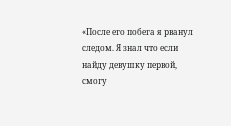«После его побега я рванул следом. Я знал что если найду девушку первой, смогу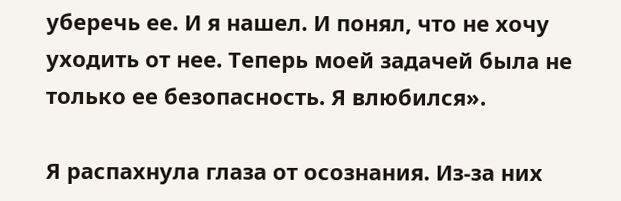уберечь ее. И я нашел. И понял, что не хочу уходить от нее. Теперь моей задачей была не только ее безопасность. Я влюбился».

Я распахнула глаза от осознания. Из-за них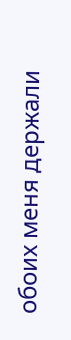обоих меня держали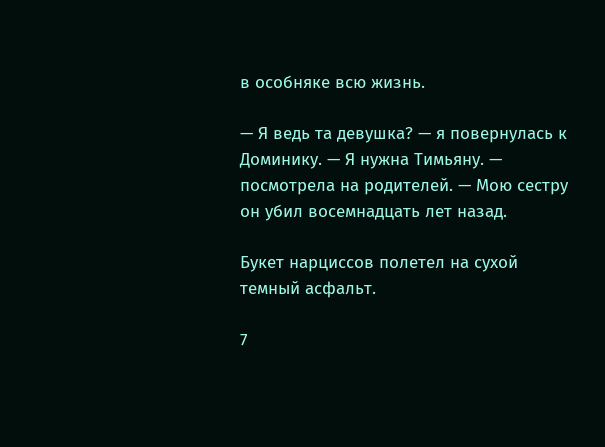в особняке всю жизнь.

— Я ведь та девушка? — я повернулась к Доминику. — Я нужна Тимьяну. — посмотрела на родителей. — Мою сестру он убил восемнадцать лет назад.

Букет нарциссов полетел на сухой темный асфальт.

7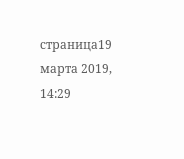страница19 марта 2019, 14:29